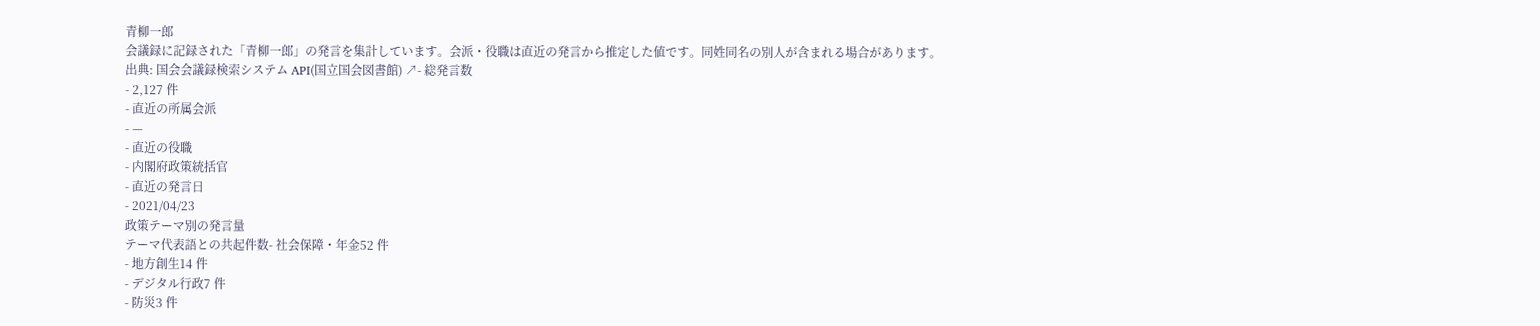青柳一郎
会議録に記録された「青柳一郎」の発言を集計しています。会派・役職は直近の発言から推定した値です。同姓同名の別人が含まれる場合があります。
出典: 国会会議録検索システム API(国立国会図書館) ↗- 総発言数
- 2,127 件
- 直近の所属会派
- —
- 直近の役職
- 内閣府政策統括官
- 直近の発言日
- 2021/04/23
政策テーマ別の発言量
テーマ代表語との共起件数- 社会保障・年金52 件
- 地方創生14 件
- デジタル行政7 件
- 防災3 件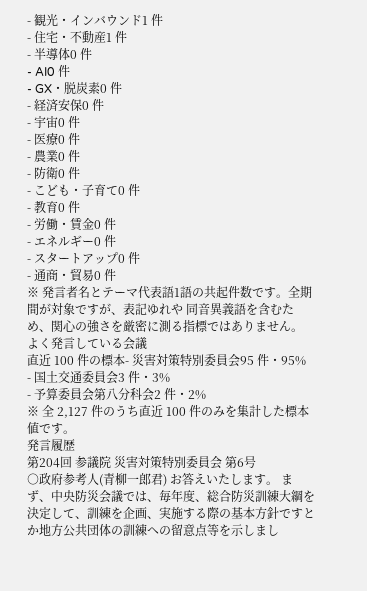- 観光・インバウンド1 件
- 住宅・不動産1 件
- 半導体0 件
- AI0 件
- GX・脱炭素0 件
- 経済安保0 件
- 宇宙0 件
- 医療0 件
- 農業0 件
- 防衛0 件
- こども・子育て0 件
- 教育0 件
- 労働・賃金0 件
- エネルギー0 件
- スタートアップ0 件
- 通商・貿易0 件
※ 発言者名とテーマ代表語1語の共起件数です。全期間が対象ですが、表記ゆれや 同音異義語を含むため、関心の強さを厳密に測る指標ではありません。
よく発言している会議
直近 100 件の標本- 災害対策特別委員会95 件・95%
- 国土交通委員会3 件・3%
- 予算委員会第八分科会2 件・2%
※ 全 2,127 件のうち直近 100 件のみを集計した標本値です。
発言履歴
第204回 参議院 災害対策特別委員会 第6号
○政府参考人(青柳一郎君) お答えいたします。 まず、中央防災会議では、毎年度、総合防災訓練大綱を決定して、訓練を企画、実施する際の基本方針ですとか地方公共団体の訓練への留意点等を示しまし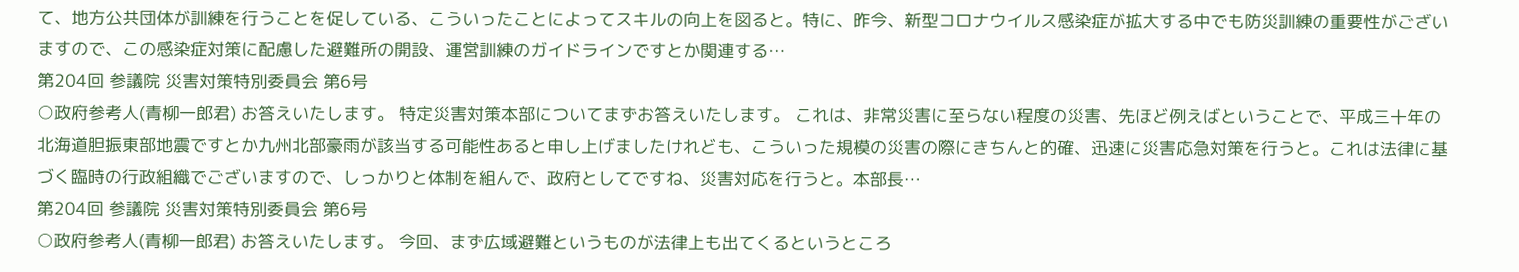て、地方公共団体が訓練を行うことを促している、こういったことによってスキルの向上を図ると。特に、昨今、新型コロナウイルス感染症が拡大する中でも防災訓練の重要性がございますので、この感染症対策に配慮した避難所の開設、運営訓練のガイドラインですとか関連する…
第204回 参議院 災害対策特別委員会 第6号
○政府参考人(青柳一郎君) お答えいたします。 特定災害対策本部についてまずお答えいたします。 これは、非常災害に至らない程度の災害、先ほど例えばということで、平成三十年の北海道胆振東部地震ですとか九州北部豪雨が該当する可能性あると申し上げましたけれども、こういった規模の災害の際にきちんと的確、迅速に災害応急対策を行うと。これは法律に基づく臨時の行政組織でございますので、しっかりと体制を組んで、政府としてですね、災害対応を行うと。本部長…
第204回 参議院 災害対策特別委員会 第6号
○政府参考人(青柳一郎君) お答えいたします。 今回、まず広域避難というものが法律上も出てくるというところ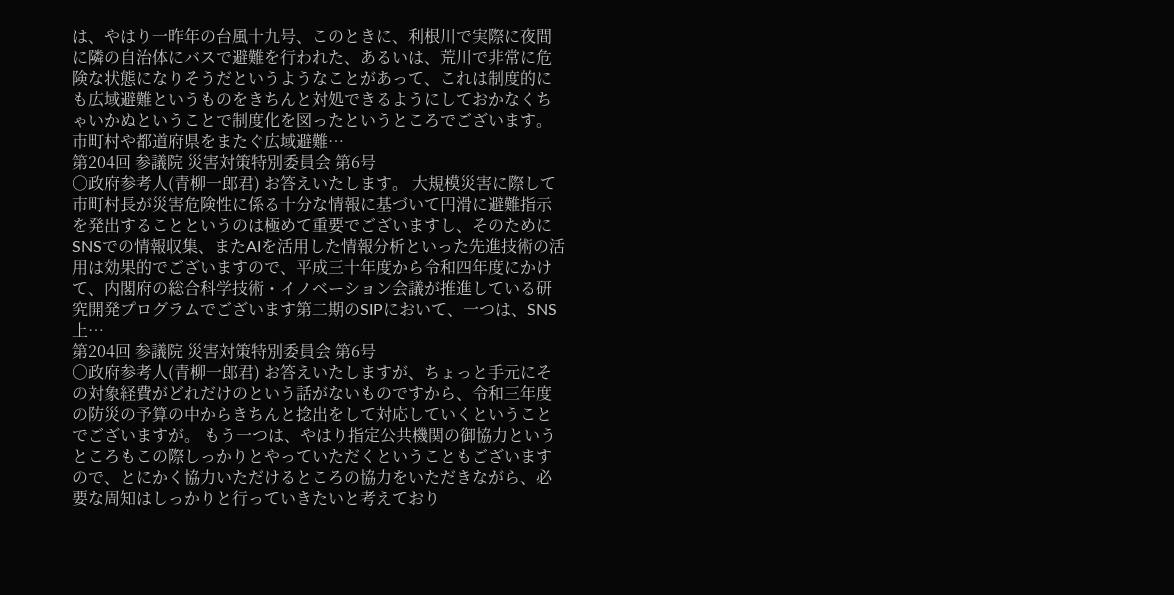は、やはり一昨年の台風十九号、このときに、利根川で実際に夜間に隣の自治体にバスで避難を行われた、あるいは、荒川で非常に危険な状態になりそうだというようなことがあって、これは制度的にも広域避難というものをきちんと対処できるようにしておかなくちゃいかぬということで制度化を図ったというところでございます。 市町村や都道府県をまたぐ広域避難…
第204回 参議院 災害対策特別委員会 第6号
○政府参考人(青柳一郎君) お答えいたします。 大規模災害に際して市町村長が災害危険性に係る十分な情報に基づいて円滑に避難指示を発出することというのは極めて重要でございますし、そのためにSNSでの情報収集、またAIを活用した情報分析といった先進技術の活用は効果的でございますので、平成三十年度から令和四年度にかけて、内閣府の総合科学技術・イノベーション会議が推進している研究開発プログラムでございます第二期のSIPにおいて、一つは、SNS上…
第204回 参議院 災害対策特別委員会 第6号
○政府参考人(青柳一郎君) お答えいたしますが、ちょっと手元にその対象経費がどれだけのという話がないものですから、令和三年度の防災の予算の中からきちんと捻出をして対応していくということでございますが。 もう一つは、やはり指定公共機関の御協力というところもこの際しっかりとやっていただくということもございますので、とにかく協力いただけるところの協力をいただきながら、必要な周知はしっかりと行っていきたいと考えており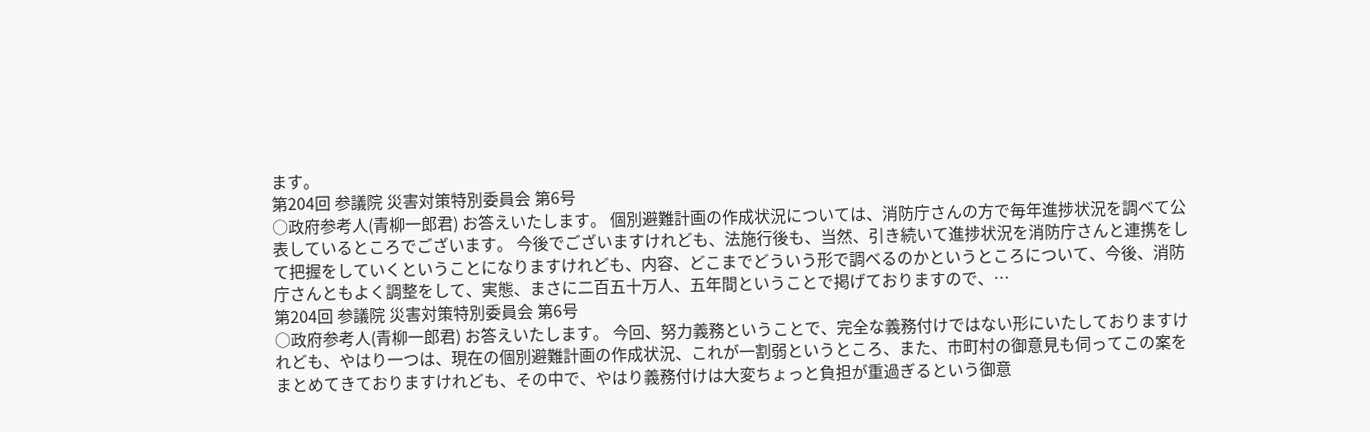ます。
第204回 参議院 災害対策特別委員会 第6号
○政府参考人(青柳一郎君) お答えいたします。 個別避難計画の作成状況については、消防庁さんの方で毎年進捗状況を調べて公表しているところでございます。 今後でございますけれども、法施行後も、当然、引き続いて進捗状況を消防庁さんと連携をして把握をしていくということになりますけれども、内容、どこまでどういう形で調べるのかというところについて、今後、消防庁さんともよく調整をして、実態、まさに二百五十万人、五年間ということで掲げておりますので、…
第204回 参議院 災害対策特別委員会 第6号
○政府参考人(青柳一郎君) お答えいたします。 今回、努力義務ということで、完全な義務付けではない形にいたしておりますけれども、やはり一つは、現在の個別避難計画の作成状況、これが一割弱というところ、また、市町村の御意見も伺ってこの案をまとめてきておりますけれども、その中で、やはり義務付けは大変ちょっと負担が重過ぎるという御意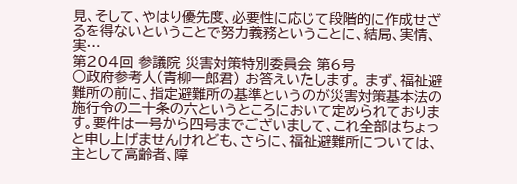見、そして、やはり優先度、必要性に応じて段階的に作成せざるを得ないということで努力義務ということに、結局、実情、実…
第204回 参議院 災害対策特別委員会 第6号
○政府参考人(青柳一郎君) お答えいたします。 まず、福祉避難所の前に、指定避難所の基準というのが災害対策基本法の施行令の二十条の六というところにおいて定められております。要件は一号から四号までございまして、これ全部はちょっと申し上げませんけれども、さらに、福祉避難所については、主として高齢者、障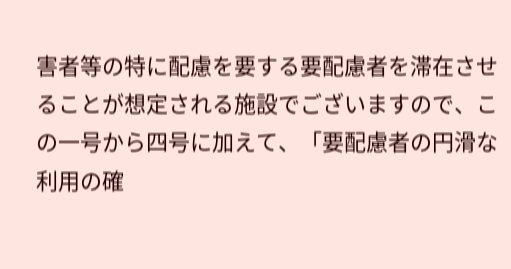害者等の特に配慮を要する要配慮者を滞在させることが想定される施設でございますので、この一号から四号に加えて、「要配慮者の円滑な利用の確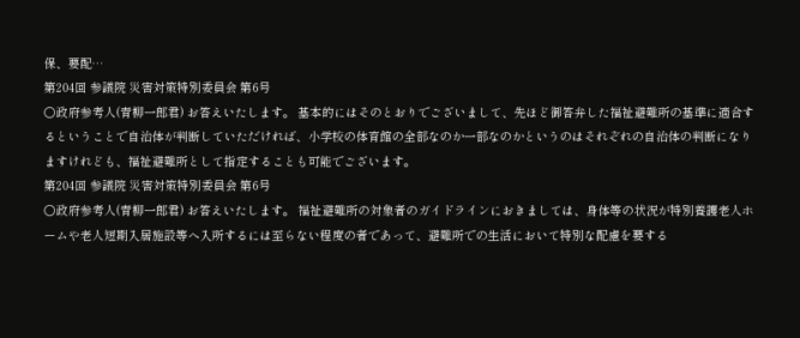保、要配…
第204回 参議院 災害対策特別委員会 第6号
○政府参考人(青柳一郎君) お答えいたします。 基本的にはそのとおりでございまして、先ほど御答弁した福祉避難所の基準に適合するということで自治体が判断していただければ、小学校の体育館の全部なのか一部なのかというのはそれぞれの自治体の判断になりますけれども、福祉避難所として指定することも可能でございます。
第204回 参議院 災害対策特別委員会 第6号
○政府参考人(青柳一郎君) お答えいたします。 福祉避難所の対象者のガイドラインにおきましては、身体等の状況が特別養護老人ホームや老人短期入居施設等へ入所するには至らない程度の者であって、避難所での生活において特別な配慮を要する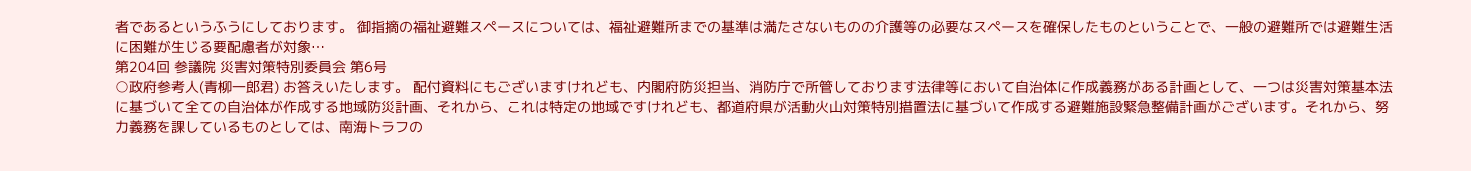者であるというふうにしております。 御指摘の福祉避難スペースについては、福祉避難所までの基準は満たさないものの介護等の必要なスペースを確保したものということで、一般の避難所では避難生活に困難が生じる要配慮者が対象…
第204回 参議院 災害対策特別委員会 第6号
○政府参考人(青柳一郎君) お答えいたします。 配付資料にもございますけれども、内閣府防災担当、消防庁で所管しております法律等において自治体に作成義務がある計画として、一つは災害対策基本法に基づいて全ての自治体が作成する地域防災計画、それから、これは特定の地域ですけれども、都道府県が活動火山対策特別措置法に基づいて作成する避難施設緊急整備計画がございます。それから、努力義務を課しているものとしては、南海トラフの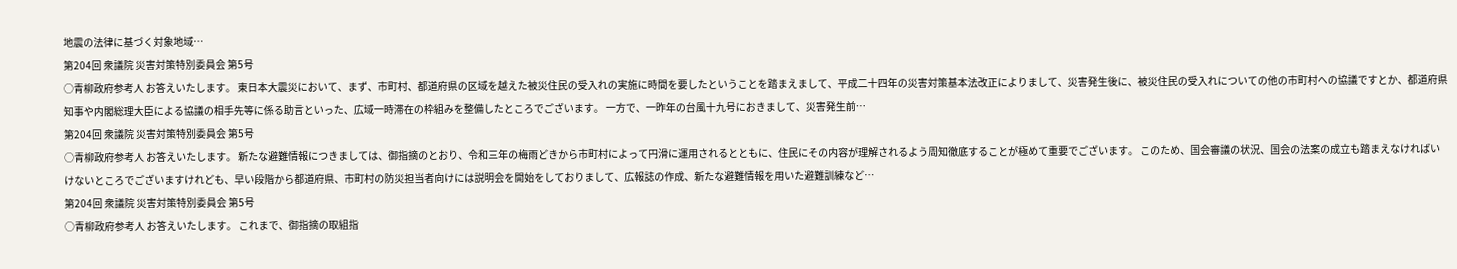地震の法律に基づく対象地域…
第204回 衆議院 災害対策特別委員会 第5号
○青柳政府参考人 お答えいたします。 東日本大震災において、まず、市町村、都道府県の区域を越えた被災住民の受入れの実施に時間を要したということを踏まえまして、平成二十四年の災害対策基本法改正によりまして、災害発生後に、被災住民の受入れについての他の市町村への協議ですとか、都道府県知事や内閣総理大臣による協議の相手先等に係る助言といった、広域一時滞在の枠組みを整備したところでございます。 一方で、一昨年の台風十九号におきまして、災害発生前…
第204回 衆議院 災害対策特別委員会 第5号
○青柳政府参考人 お答えいたします。 新たな避難情報につきましては、御指摘のとおり、令和三年の梅雨どきから市町村によって円滑に運用されるとともに、住民にその内容が理解されるよう周知徹底することが極めて重要でございます。 このため、国会審議の状況、国会の法案の成立も踏まえなければいけないところでございますけれども、早い段階から都道府県、市町村の防災担当者向けには説明会を開始をしておりまして、広報誌の作成、新たな避難情報を用いた避難訓練など…
第204回 衆議院 災害対策特別委員会 第5号
○青柳政府参考人 お答えいたします。 これまで、御指摘の取組指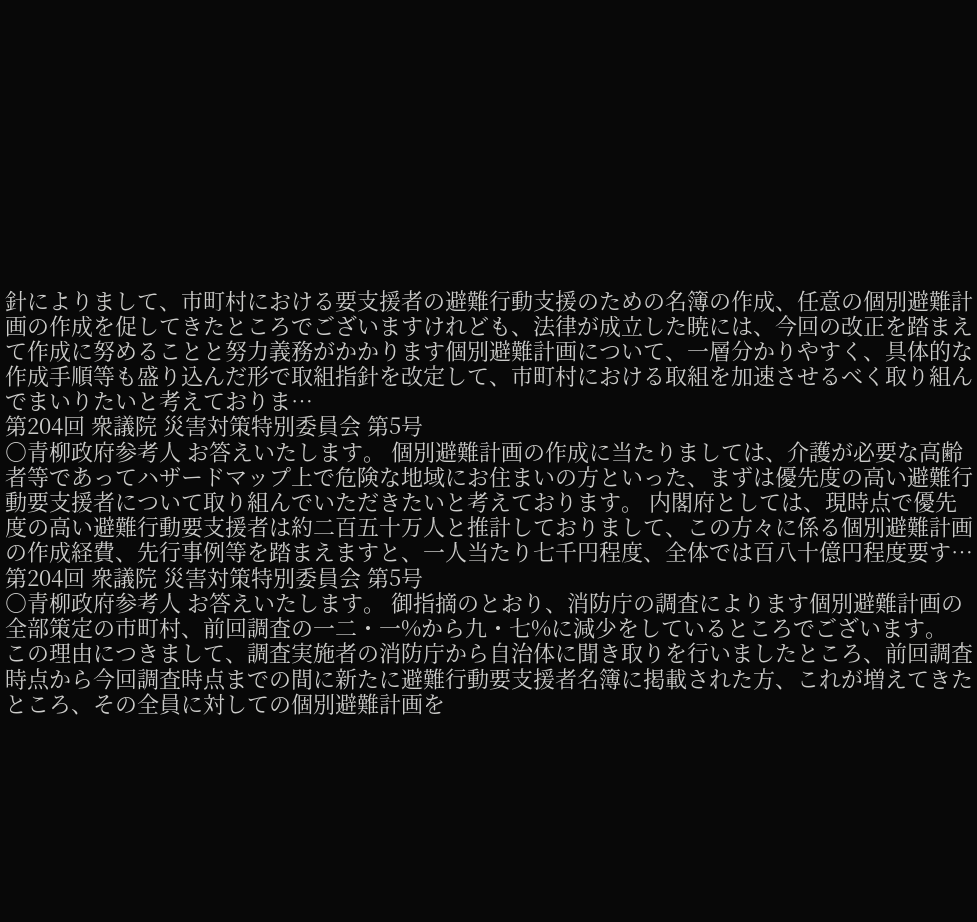針によりまして、市町村における要支援者の避難行動支援のための名簿の作成、任意の個別避難計画の作成を促してきたところでございますけれども、法律が成立した暁には、今回の改正を踏まえて作成に努めることと努力義務がかかります個別避難計画について、一層分かりやすく、具体的な作成手順等も盛り込んだ形で取組指針を改定して、市町村における取組を加速させるべく取り組んでまいりたいと考えておりま…
第204回 衆議院 災害対策特別委員会 第5号
○青柳政府参考人 お答えいたします。 個別避難計画の作成に当たりましては、介護が必要な高齢者等であってハザードマップ上で危険な地域にお住まいの方といった、まずは優先度の高い避難行動要支援者について取り組んでいただきたいと考えております。 内閣府としては、現時点で優先度の高い避難行動要支援者は約二百五十万人と推計しておりまして、この方々に係る個別避難計画の作成経費、先行事例等を踏まえますと、一人当たり七千円程度、全体では百八十億円程度要す…
第204回 衆議院 災害対策特別委員会 第5号
○青柳政府参考人 お答えいたします。 御指摘のとおり、消防庁の調査によります個別避難計画の全部策定の市町村、前回調査の一二・一%から九・七%に減少をしているところでございます。 この理由につきまして、調査実施者の消防庁から自治体に聞き取りを行いましたところ、前回調査時点から今回調査時点までの間に新たに避難行動要支援者名簿に掲載された方、これが増えてきたところ、その全員に対しての個別避難計画を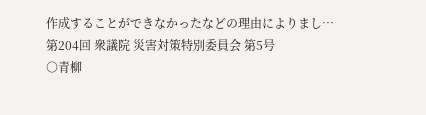作成することができなかったなどの理由によりまし…
第204回 衆議院 災害対策特別委員会 第5号
○青柳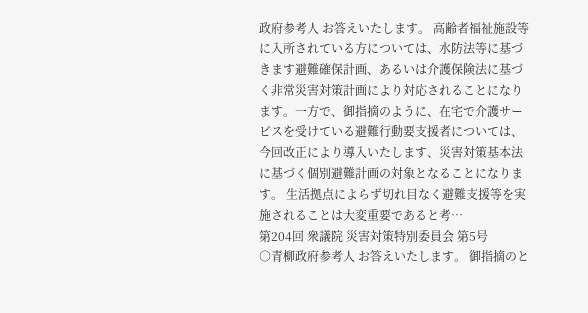政府参考人 お答えいたします。 高齢者福祉施設等に入所されている方については、水防法等に基づきます避難確保計画、あるいは介護保険法に基づく非常災害対策計画により対応されることになります。一方で、御指摘のように、在宅で介護サービスを受けている避難行動要支援者については、今回改正により導入いたします、災害対策基本法に基づく個別避難計画の対象となることになります。 生活拠点によらず切れ目なく避難支援等を実施されることは大変重要であると考…
第204回 衆議院 災害対策特別委員会 第5号
○青柳政府参考人 お答えいたします。 御指摘のと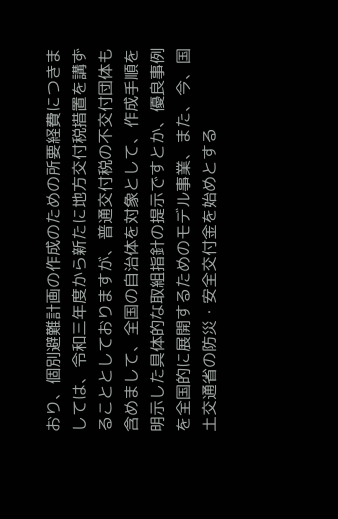おり、個別避難計画の作成のための所要経費につきましては、令和三年度から新たに地方交付税措置を講ずることとしておりますが、普通交付税の不交付団体も含めまして、全国の自治体を対象として、作成手順を明示した具体的な取組指針の提示ですとか、優良事例を全国的に展開するためのモデル事業、また、今、国土交通省の防災・安全交付金を始めとする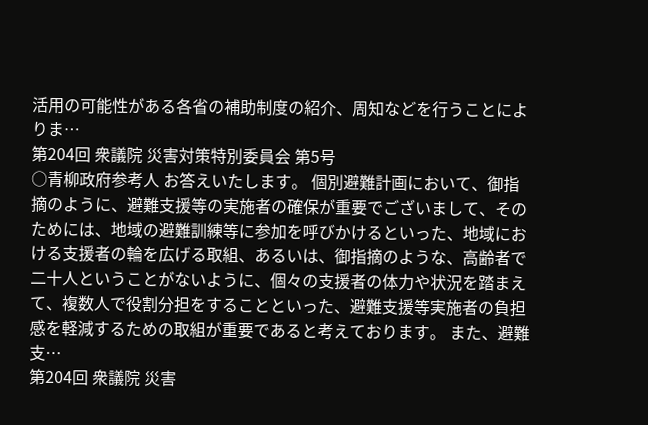活用の可能性がある各省の補助制度の紹介、周知などを行うことによりま…
第204回 衆議院 災害対策特別委員会 第5号
○青柳政府参考人 お答えいたします。 個別避難計画において、御指摘のように、避難支援等の実施者の確保が重要でございまして、そのためには、地域の避難訓練等に参加を呼びかけるといった、地域における支援者の輪を広げる取組、あるいは、御指摘のような、高齢者で二十人ということがないように、個々の支援者の体力や状況を踏まえて、複数人で役割分担をすることといった、避難支援等実施者の負担感を軽減するための取組が重要であると考えております。 また、避難支…
第204回 衆議院 災害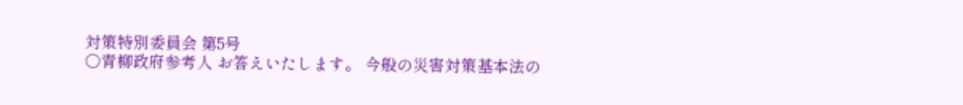対策特別委員会 第5号
○青柳政府参考人 お答えいたします。 今般の災害対策基本法の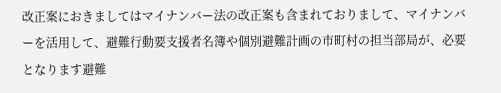改正案におきましてはマイナンバー法の改正案も含まれておりまして、マイナンバーを活用して、避難行動要支援者名簿や個別避難計画の市町村の担当部局が、必要となります避難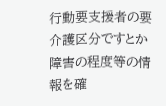行動要支援者の要介護区分ですとか障害の程度等の情報を確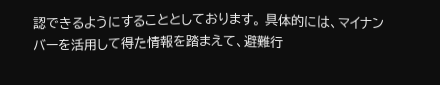認できるようにすることとしております。 具体的には、マイナンバーを活用して得た情報を踏まえて、避難行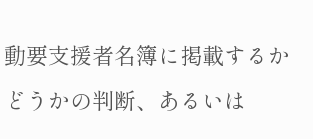動要支援者名簿に掲載するかどうかの判断、あるいは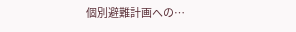個別避難計画への…